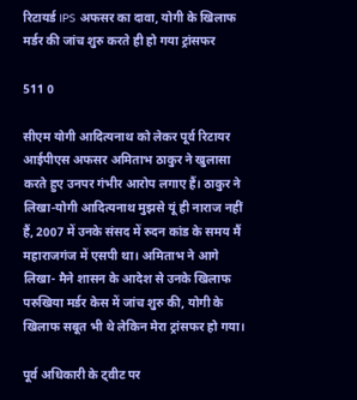रिटायर्ड IPS अफसर का दावा, योगी के खिलाफ मर्डर की जांच शुरु करते ही हो गया ट्रांसफर

511 0

सीएम योगी आदित्यनाथ को लेकर पूर्व रिटायर आईपीएस अफसर अमिताभ ठाकुर ने खुलासा करते हुए उनपर गंभीर आरोप लगाए हैं। ठाकुर ने लिखा-योगी आदित्यनाथ मुझसे यूं ही नाराज नहीं हैं, 2007 में उनके संसद में रुदन कांड के समय मैं महाराजगंज में एसपी था। अमिताभ ने आगे लिखा- मैने शासन के आदेश से उनके खिलाफ परुखिया मर्डर केस में जांच शुरु की, योगी के खिलाफ सबूत भी थे लेकिन मेरा ट्रांसफर हो गया।

पूर्व अधिकारी के ट्वीट पर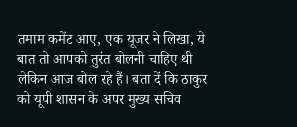तमाम कमेंट आए, एक यूजर ने लिखा, ये बात तो आपको तुरंत बोलनी चाहिए थी लेकिन आज बोल रहे हैं। बता दें कि ठाकुर को यूपी शासन के अपर मुख्य सचिव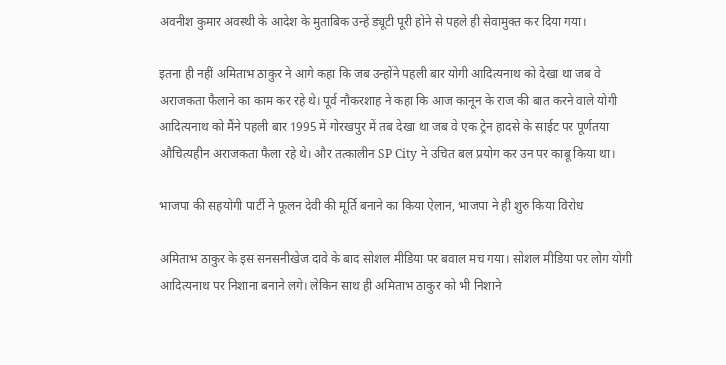अवनीश कुमार अवस्थी के आदेश के मुताबिक उन्हें ड्यूटी पूरी होने से पहले ही सेवामुक्त कर दिया गया।

इतना ही नहीं अमिताभ ठाकुर ने आगे कहा कि जब उन्होंने पहली बार योगी आदित्यनाथ को देखा था जब वे अराजकता फैलाने का काम कर रहे थे। पूर्व नौकरशाह ने कहा कि आज कानून के राज की बात करने वाले योगी आदित्यनाथ को मैंने पहली बार 1995 में गोरखपुर में तब देखा था जब वे एक ट्रेन हादसे के साईट पर पूर्णतया औचित्यहीन अराजकता फैला रहे थे। और तत्कालीन SP City ने उचित बल प्रयोग कर उन पर काबू किया था।

भाजपा की सहयोगी पार्टी ने फूलन देवी की मूर्ति बनाने का किया ऐलान, भाजपा ने ही शुरु किया विरोध

अमिताभ ठाकुर के इस सनसनीखेज दावे के बाद सोशल मीडिया पर बवाल मच गया। सोशल मीडिया पर लोग योगी आदित्यनाथ पर निशाना बनाने लगे। लेकिन साथ ही अमिताभ ठाकुर को भी निशाने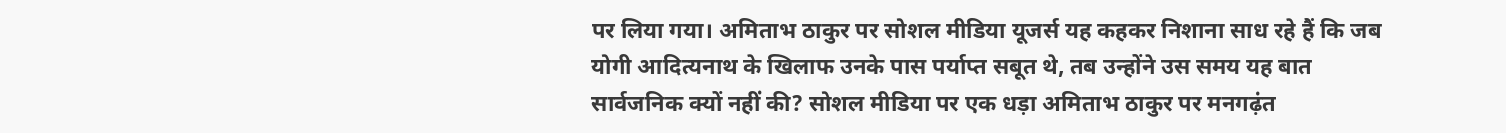पर लिया गया। अमिताभ ठाकुर पर सोशल मीडिया यूजर्स यह कहकर निशाना साध रहे हैं कि जब योगी आदित्यनाथ के खिलाफ उनके पास पर्याप्त सबूत थे, तब उन्होंने उस समय यह बात सार्वजनिक क्यों नहीं की? सोशल मीडिया पर एक धड़ा अमिताभ ठाकुर पर मनगढ़ंत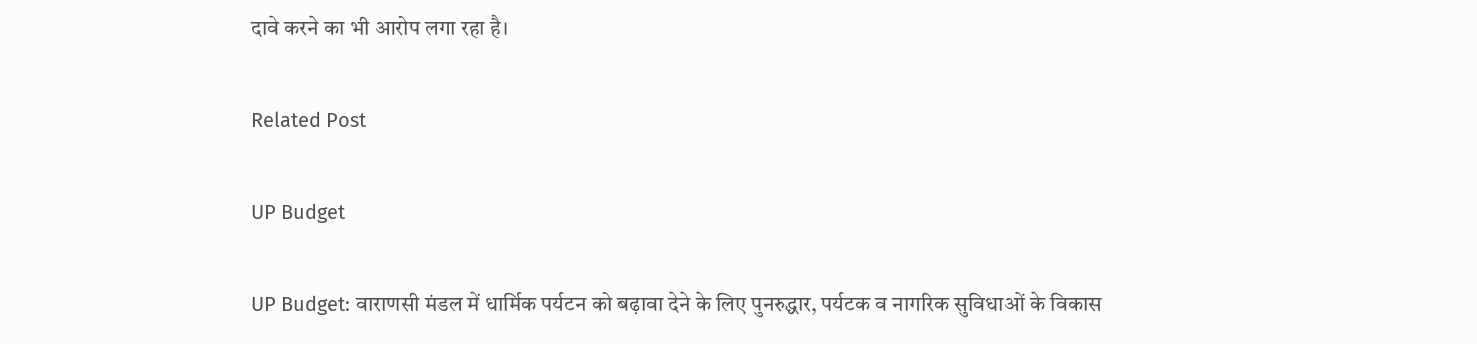दावे करने का भी आरोप लगा रहा है।

Related Post

UP Budget

UP Budget: वाराणसी मंडल में धार्मिक पर्यटन को बढ़ावा देने के लिए पुनरुद्धार, पर्यटक व नागरिक सुविधाओं के विकास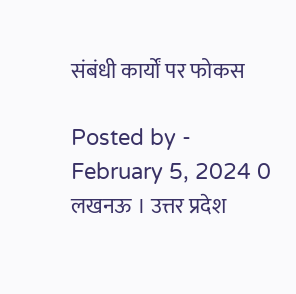संबंधी कार्यों पर फोकस

Posted by - February 5, 2024 0
लखनऊ । उत्तर प्रदेश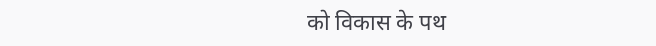को विकास के पथ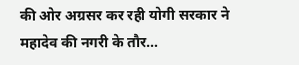की ओर अग्रसर कर रही योगी सरकार ने महादेव की नगरी के तौर…